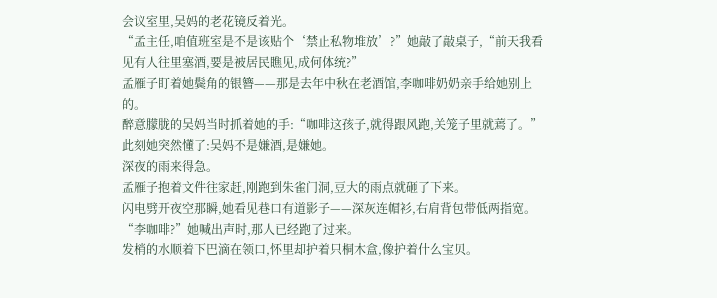会议室里,吴妈的老花镜反着光。
“孟主任,咱值班室是不是该贴个‘禁止私物堆放’?”她敲了敲桌子,“前天我看见有人往里塞酒,要是被居民瞧见,成何体统?”
孟雁子盯着她鬓角的银簪——那是去年中秋在老酒馆,李咖啡奶奶亲手给她别上的。
醉意朦胧的吴妈当时抓着她的手:“咖啡这孩子,就得跟风跑,关笼子里就蔫了。”此刻她突然懂了:吴妈不是嫌酒,是嫌她。
深夜的雨来得急。
孟雁子抱着文件往家赶,刚跑到朱雀门洞,豆大的雨点就砸了下来。
闪电劈开夜空那瞬,她看见巷口有道影子——深灰连帽衫,右肩背包带低两指宽。
“李咖啡?”她喊出声时,那人已经跑了过来。
发梢的水顺着下巴滴在领口,怀里却护着只桐木盒,像护着什么宝贝。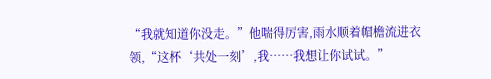“我就知道你没走。”他喘得厉害,雨水顺着帽檐流进衣领,“这杯‘共处一刻’,我……我想让你试试。”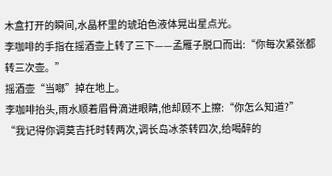木盒打开的瞬间,水晶杯里的琥珀色液体晃出星点光。
李咖啡的手指在摇酒壶上转了三下——孟雁子脱口而出:“你每次紧张都转三次壶。”
摇酒壶“当啷”掉在地上。
李咖啡抬头,雨水顺着眉骨滴进眼睛,他却顾不上擦:“你怎么知道?”
“我记得你调莫吉托时转两次,调长岛冰茶转四次,给喝醉的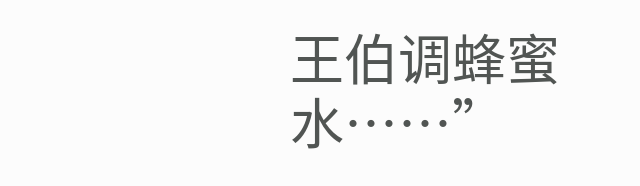王伯调蜂蜜水……”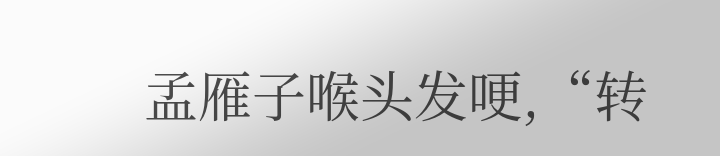孟雁子喉头发哽,“转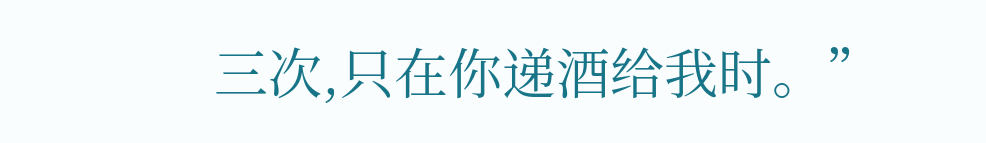三次,只在你递酒给我时。”